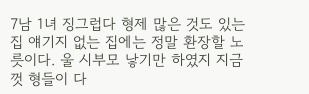7남 1녀 징그럽다 형제 많은 것도 있는 집 얘기지 없는 집에는 정말 환장할 노릇이다. 울 시부모 낳기만 하였지 지금껏 형들이 다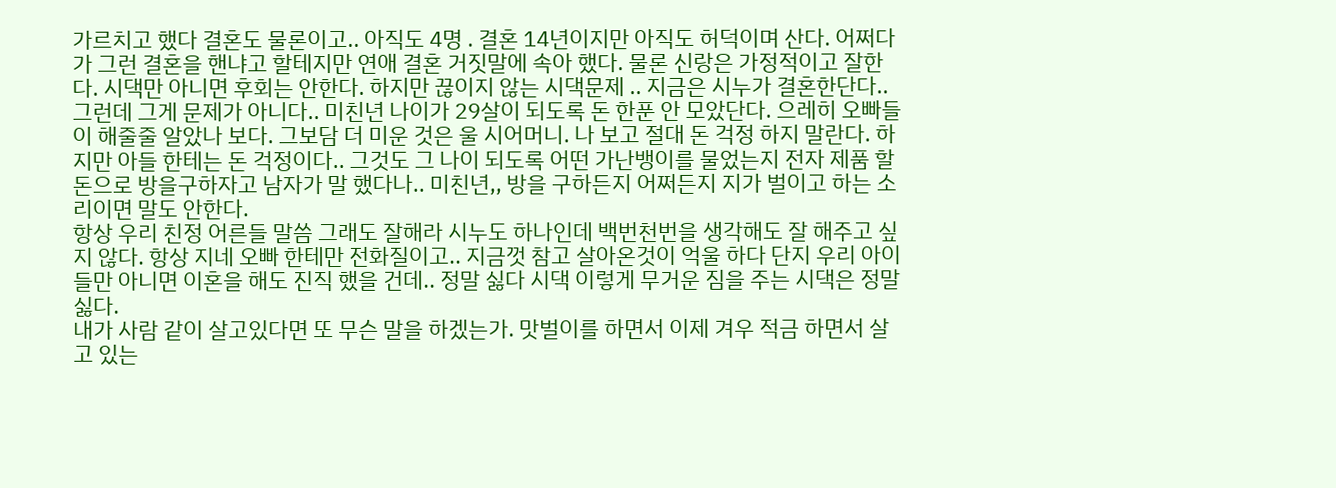가르치고 했다 결혼도 물론이고.. 아직도 4명 . 결혼 14년이지만 아직도 허덕이며 산다. 어쩌다가 그런 결혼을 핸냐고 할테지만 연애 결혼 거짓말에 속아 했다. 물론 신랑은 가정적이고 잘한다. 시댁만 아니면 후회는 안한다. 하지만 끊이지 않는 시댁문제 .. 지금은 시누가 결혼한단다.. 그런데 그게 문제가 아니다.. 미친년 나이가 29살이 되도록 돈 한푼 안 모았단다. 으레히 오빠들이 해줄줄 알았나 보다. 그보담 더 미운 것은 울 시어머니. 나 보고 절대 돈 걱정 하지 말란다. 하지만 아들 한테는 돈 걱정이다.. 그것도 그 나이 되도록 어떤 가난뱅이를 물었는지 전자 제품 할 돈으로 방을구하자고 남자가 말 했다나.. 미친년,, 방을 구하든지 어쩌든지 지가 벌이고 하는 소리이면 말도 안한다.
항상 우리 친정 어른들 말씀 그래도 잘해라 시누도 하나인데 백번천번을 생각해도 잘 해주고 싶지 않다. 항상 지네 오빠 한테만 전화질이고.. 지금껏 참고 살아온것이 억울 하다 단지 우리 아이들만 아니면 이혼을 해도 진직 했을 건데.. 정말 싫다 시댁 이렇게 무거운 짐을 주는 시댁은 정말 싫다.
내가 사람 같이 살고있다면 또 무슨 말을 하겠는가. 맛벌이를 하면서 이제 겨우 적금 하면서 살고 있는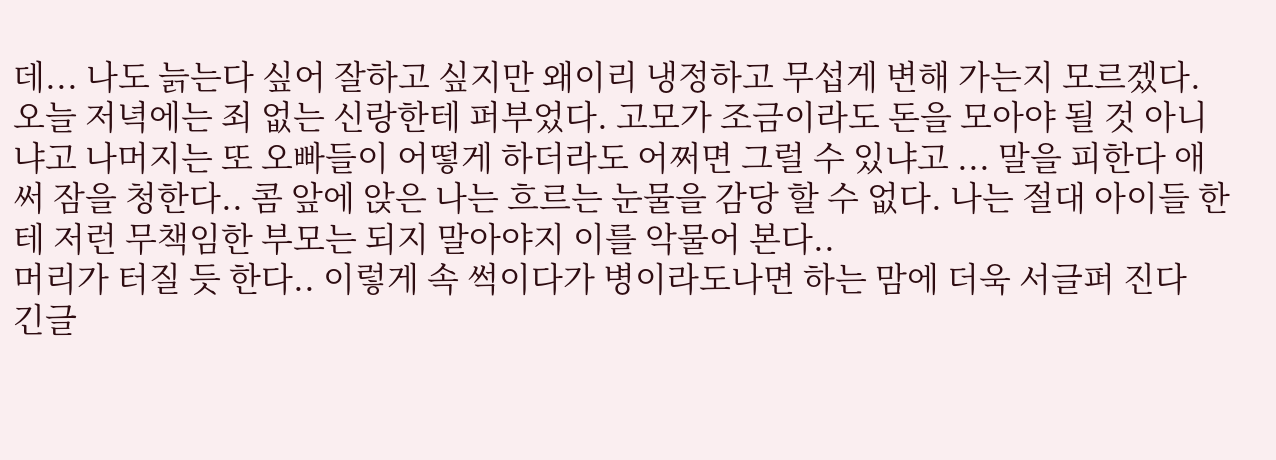데... 나도 늙는다 싶어 잘하고 싶지만 왜이리 냉정하고 무섭게 변해 가는지 모르겠다.
오늘 저녁에는 죄 없는 신랑한테 퍼부었다. 고모가 조금이라도 돈을 모아야 될 것 아니냐고 나머지는 또 오빠들이 어떻게 하더라도 어쩌면 그럴 수 있냐고 ... 말을 피한다 애써 잠을 청한다.. 콤 앞에 앉은 나는 흐르는 눈물을 감당 할 수 없다. 나는 절대 아이들 한테 저런 무책임한 부모는 되지 말아야지 이를 악물어 본다..
머리가 터질 듯 한다.. 이렇게 속 썩이다가 병이라도나면 하는 맘에 더욱 서글퍼 진다
긴글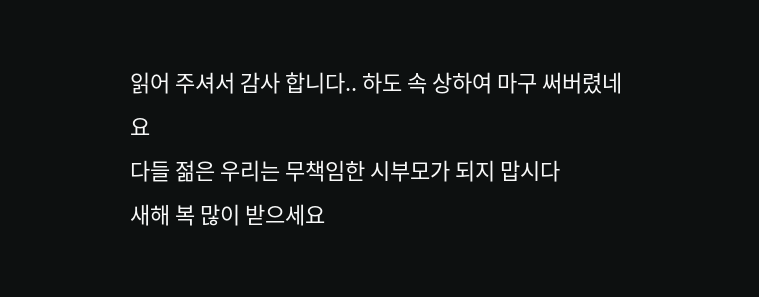읽어 주셔서 감사 합니다.. 하도 속 상하여 마구 써버렸네요
다들 젊은 우리는 무책임한 시부모가 되지 맙시다
새해 복 많이 받으세요